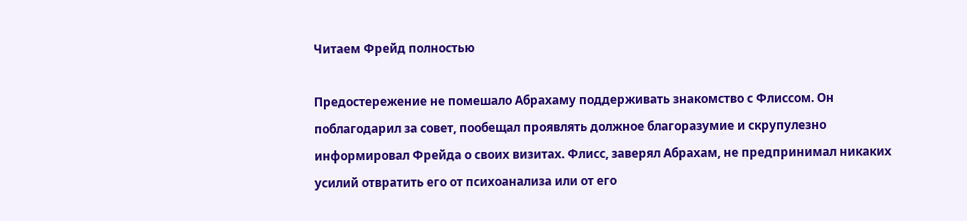Читаем Фрейд полностью

Предостережение не помешало Абрахаму поддерживать знакомство с Флиссом. Он поблагодарил за совет, пообещал проявлять должное благоразумие и скрупулезно информировал Фрейда о своих визитах. Флисс, заверял Абрахам, не предпринимал никаких усилий отвратить его от психоанализа или от его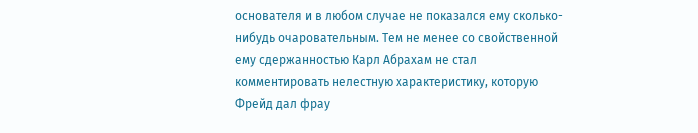основателя и в любом случае не показался ему сколько-нибудь очаровательным. Тем не менее со свойственной ему сдержанностью Карл Абрахам не стал комментировать нелестную характеристику, которую Фрейд дал фрау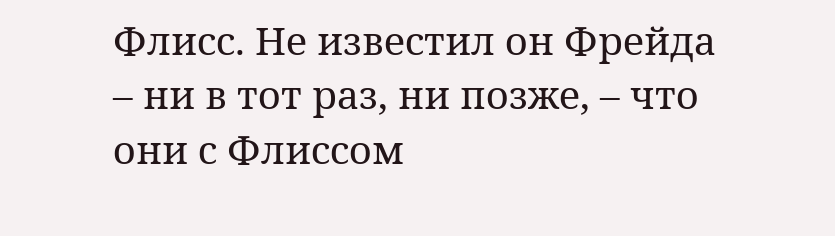Флисс. Не известил он Фрейда – ни в тот раз, ни позже, – что они с Флиссом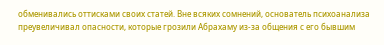обменивались оттисками своих статей. Вне всяких сомнений, основатель психоанализа преувеличивал опасности, которые грозили Абрахаму из-за общения с его бывшим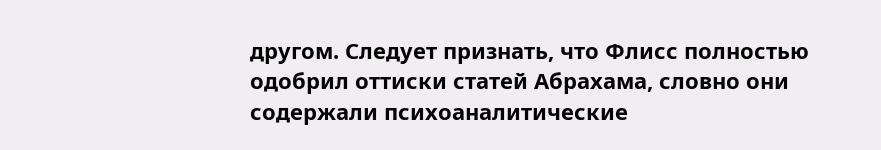другом. Следует признать, что Флисс полностью одобрил оттиски статей Абрахама, словно они содержали психоаналитические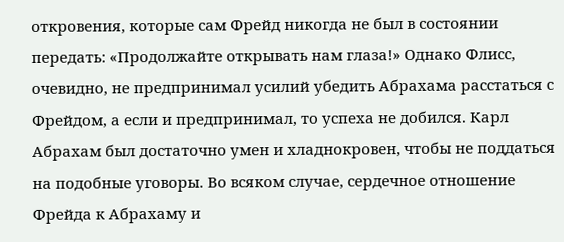откровения, которые сам Фрейд никогда не был в состоянии передать: «Продолжайте открывать нам глаза!» Однако Флисс, очевидно, не предпринимал усилий убедить Абрахама расстаться с Фрейдом, а если и предпринимал, то успеха не добился. Карл Абрахам был достаточно умен и хладнокровен, чтобы не поддаться на подобные уговоры. Во всяком случае, сердечное отношение Фрейда к Абрахаму и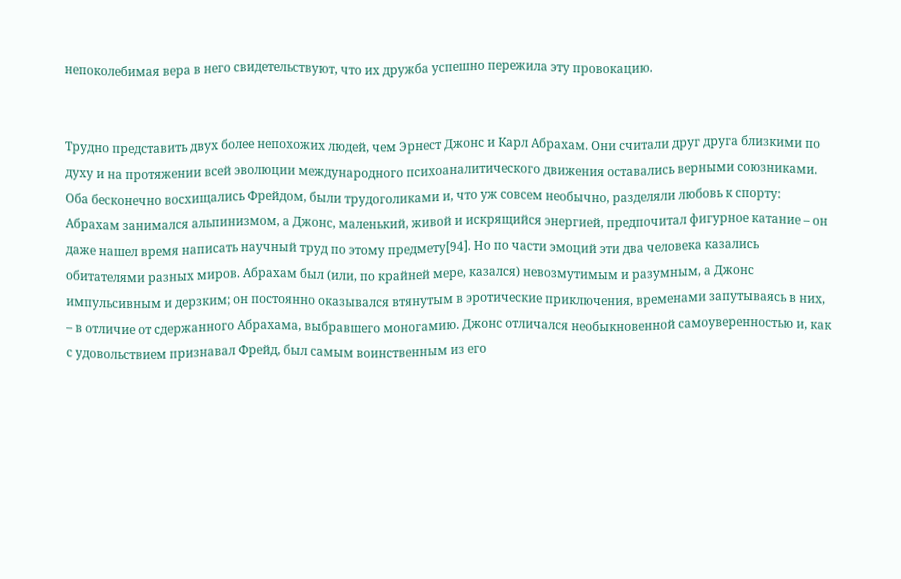непоколебимая вера в него свидетельствуют, что их дружба успешно пережила эту провокацию.


Трудно представить двух более непохожих людей, чем Эрнест Джонс и Карл Абрахам. Они считали друг друга близкими по духу и на протяжении всей эволюции международного психоаналитического движения оставались верными союзниками. Оба бесконечно восхищались Фрейдом, были трудоголиками и, что уж совсем необычно, разделяли любовь к спорту: Абрахам занимался альпинизмом, а Джонс, маленький, живой и искрящийся энергией, предпочитал фигурное катание – он даже нашел время написать научный труд по этому предмету[94]. Но по части эмоций эти два человека казались обитателями разных миров. Абрахам был (или, по крайней мере, казался) невозмутимым и разумным, а Джонс импульсивным и дерзким; он постоянно оказывался втянутым в эротические приключения, временами запутываясь в них, – в отличие от сдержанного Абрахама, выбравшего моногамию. Джонс отличался необыкновенной самоуверенностью и, как с удовольствием признавал Фрейд, был самым воинственным из его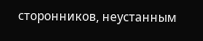сторонников, неустанным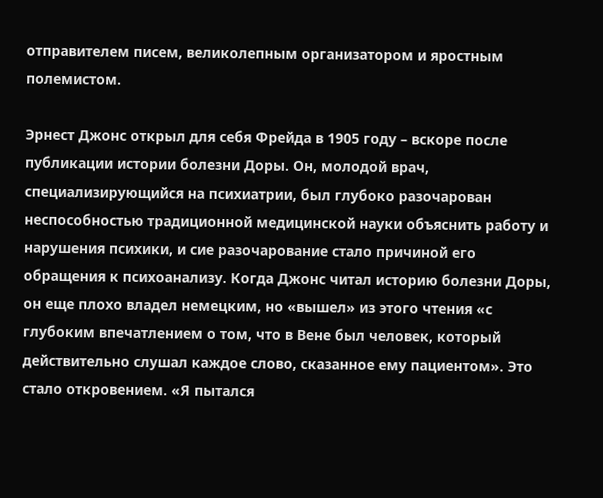отправителем писем, великолепным организатором и яростным полемистом.

Эрнест Джонс открыл для себя Фрейда в 1905 году – вскоре после публикации истории болезни Доры. Он, молодой врач, специализирующийся на психиатрии, был глубоко разочарован неспособностью традиционной медицинской науки объяснить работу и нарушения психики, и сие разочарование стало причиной его обращения к психоанализу. Когда Джонс читал историю болезни Доры, он еще плохо владел немецким, но «вышел» из этого чтения «с глубоким впечатлением о том, что в Вене был человек, который действительно слушал каждое слово, сказанное ему пациентом». Это стало откровением. «Я пытался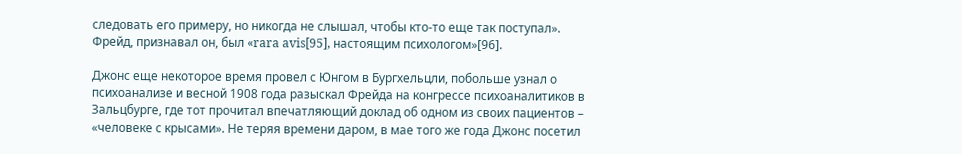следовать его примеру, но никогда не слышал, чтобы кто-то еще так поступал». Фрейд, признавал он, был «rara avis[95], настоящим психологом»[96].

Джонс еще некоторое время провел с Юнгом в Бургхельцли, побольше узнал о психоанализе и весной 1908 года разыскал Фрейда на конгрессе психоаналитиков в Зальцбурге, где тот прочитал впечатляющий доклад об одном из своих пациентов – «человеке с крысами». Не теряя времени даром, в мае того же года Джонс посетил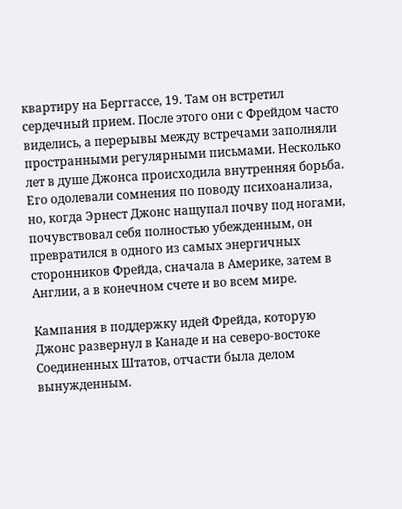квартиру на Берггассе, 19. Там он встретил сердечный прием. После этого они с Фрейдом часто виделись, а перерывы между встречами заполняли пространными регулярными письмами. Несколько лет в душе Джонса происходила внутренняя борьба. Его одолевали сомнения по поводу психоанализа, но, когда Эрнест Джонс нащупал почву под ногами, почувствовал себя полностью убежденным, он превратился в одного из самых энергичных сторонников Фрейда, сначала в Америке, затем в Англии, а в конечном счете и во всем мире.

Кампания в поддержку идей Фрейда, которую Джонс развернул в Канаде и на северо-востоке Соединенных Штатов, отчасти была делом вынужденным.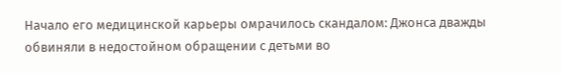Начало его медицинской карьеры омрачилось скандалом: Джонса дважды обвиняли в недостойном обращении с детьми во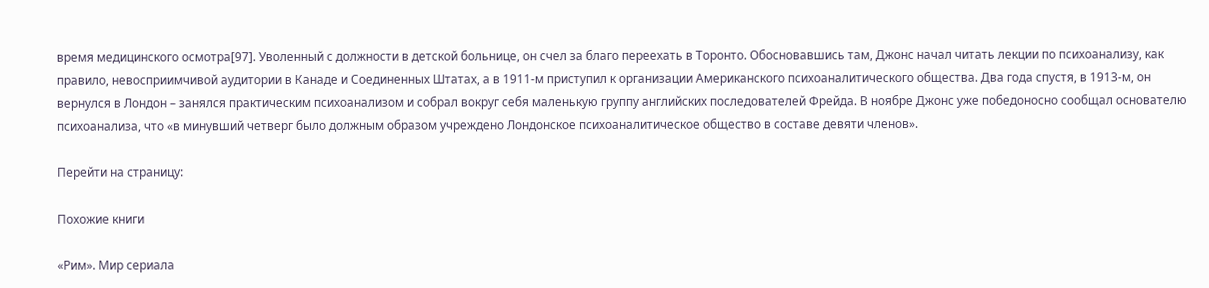время медицинского осмотра[97]. Уволенный с должности в детской больнице, он счел за благо переехать в Торонто. Обосновавшись там, Джонс начал читать лекции по психоанализу, как правило, невосприимчивой аудитории в Канаде и Соединенных Штатах, а в 1911-м приступил к организации Американского психоаналитического общества. Два года спустя, в 1913-м, он вернулся в Лондон – занялся практическим психоанализом и собрал вокруг себя маленькую группу английских последователей Фрейда. В ноябре Джонс уже победоносно сообщал основателю психоанализа, что «в минувший четверг было должным образом учреждено Лондонское психоаналитическое общество в составе девяти членов».

Перейти на страницу:

Похожие книги

«Рим». Мир сериала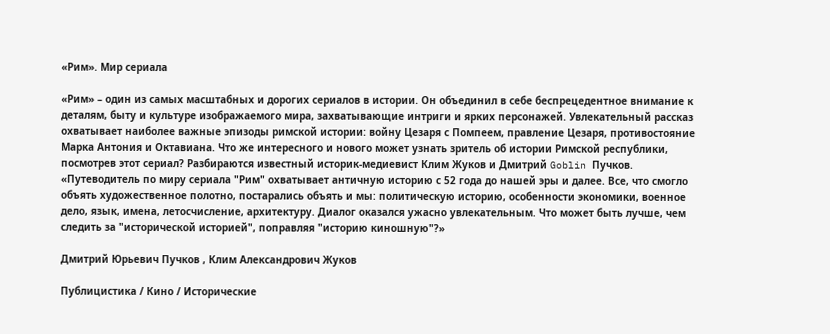«Рим». Мир сериала

«Рим» – один из самых масштабных и дорогих сериалов в истории. Он объединил в себе беспрецедентное внимание к деталям, быту и культуре изображаемого мира, захватывающие интриги и ярких персонажей. Увлекательный рассказ охватывает наиболее важные эпизоды римской истории: войну Цезаря с Помпеем, правление Цезаря, противостояние Марка Антония и Октавиана. Что же интересного и нового может узнать зритель об истории Римской республики, посмотрев этот сериал? Разбираются известный историк-медиевист Клим Жуков и Дмитрий Goblin Пучков. «Путеводитель по миру сериала "Рим" охватывает античную историю с 52 года до нашей эры и далее. Все, что смогло объять художественное полотно, постарались объять и мы: политическую историю, особенности экономики, военное дело, язык, имена, летосчисление, архитектуру. Диалог оказался ужасно увлекательным. Что может быть лучше, чем следить за "исторической историей", поправляя "историю киношную"?»

Дмитрий Юрьевич Пучков , Клим Александрович Жуков

Публицистика / Кино / Исторические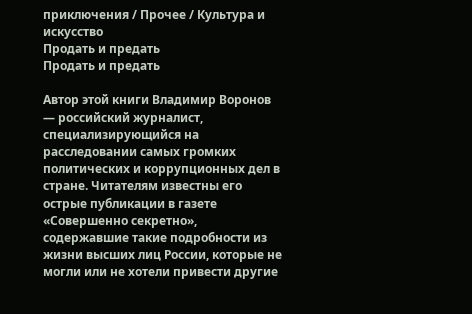приключения / Прочее / Культура и искусство
Продать и предать
Продать и предать

Автор этой книги Владимир Воронов — российский журналист, специализирующийся на расследовании самых громких политических и коррупционных дел в стране. Читателям известны его острые публикации в газете «Совершенно секретно», содержавшие такие подробности из жизни высших лиц России, которые не могли или не хотели привести другие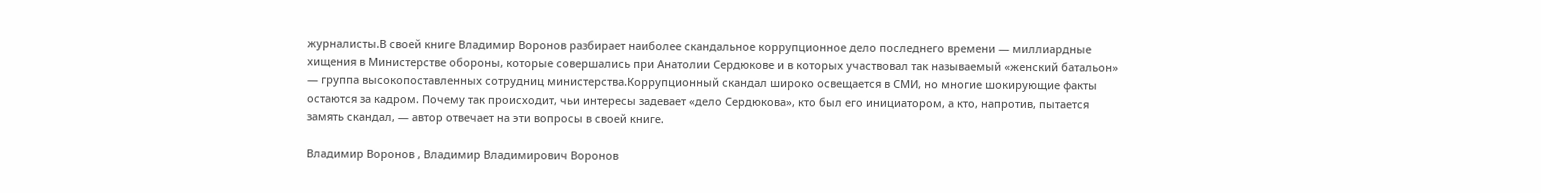журналисты.В своей книге Владимир Воронов разбирает наиболее скандальное коррупционное дело последнего времени — миллиардные хищения в Министерстве обороны, которые совершались при Анатолии Сердюкове и в которых участвовал так называемый «женский батальон» — группа высокопоставленных сотрудниц министерства.Коррупционный скандал широко освещается в СМИ, но многие шокирующие факты остаются за кадром. Почему так происходит, чьи интересы задевает «дело Сердюкова», кто был его инициатором, а кто, напротив, пытается замять скандал, — автор отвечает на эти вопросы в своей книге.

Владимир Воронов , Владимир Владимирович Воронов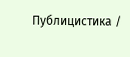Публицистика /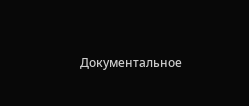Документальное